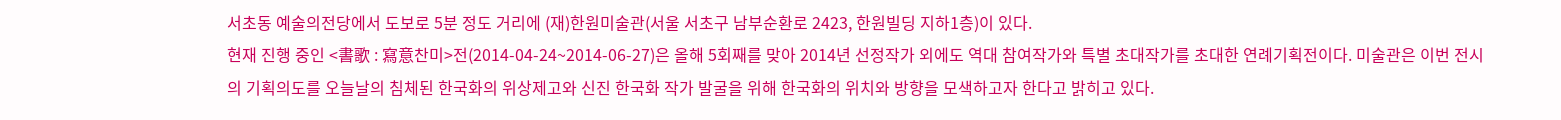서초동 예술의전당에서 도보로 5분 정도 거리에 (재)한원미술관(서울 서초구 남부순환로 2423, 한원빌딩 지하1층)이 있다.
현재 진행 중인 <書歌 : 寫意찬미>전(2014-04-24~2014-06-27)은 올해 5회째를 맞아 2014년 선정작가 외에도 역대 참여작가와 특별 초대작가를 초대한 연례기획전이다. 미술관은 이번 전시의 기획의도를 오늘날의 침체된 한국화의 위상제고와 신진 한국화 작가 발굴을 위해 한국화의 위치와 방향을 모색하고자 한다고 밝히고 있다.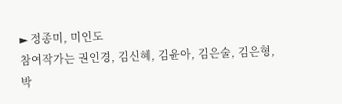► 정종미, 미인도
참여작가는 권인경, 김신혜, 김윤아, 김은술, 김은형, 박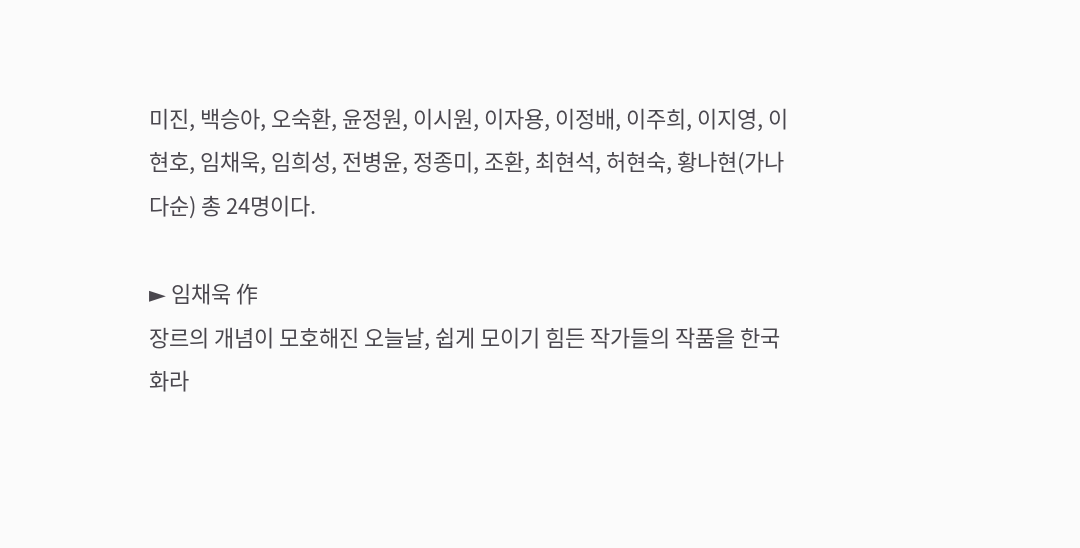미진, 백승아, 오숙환, 윤정원, 이시원, 이자용, 이정배, 이주희, 이지영, 이현호, 임채욱, 임희성, 전병윤, 정종미, 조환, 최현석, 허현숙, 황나현(가나다순) 총 24명이다.

► 임채욱 作
장르의 개념이 모호해진 오늘날, 쉽게 모이기 힘든 작가들의 작품을 한국화라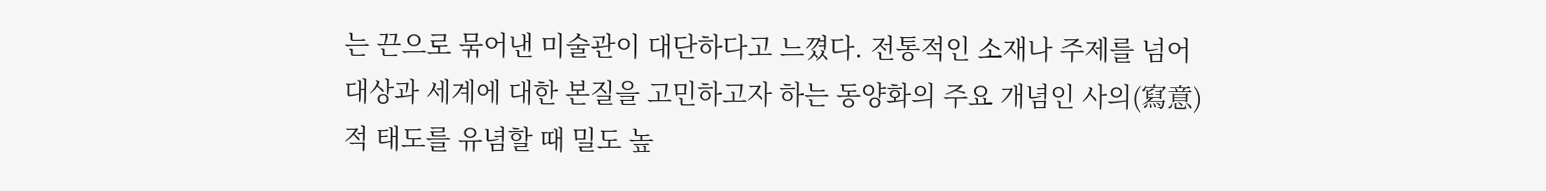는 끈으로 묶어낸 미술관이 대단하다고 느꼈다. 전통적인 소재나 주제를 넘어 대상과 세계에 대한 본질을 고민하고자 하는 동양화의 주요 개념인 사의(寫意)적 태도를 유념할 때 밀도 높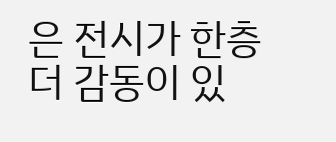은 전시가 한층 더 감동이 있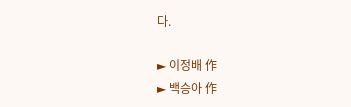다.

► 이정배 作
► 백승아 作